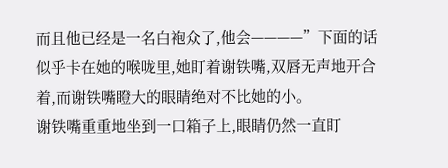而且他已经是一名白袍众了,他会————”下面的话似乎卡在她的喉咙里,她盯着谢铁嘴,双唇无声地开合着,而谢铁嘴瞪大的眼睛绝对不比她的小。
谢铁嘴重重地坐到一口箱子上,眼睛仍然一直盯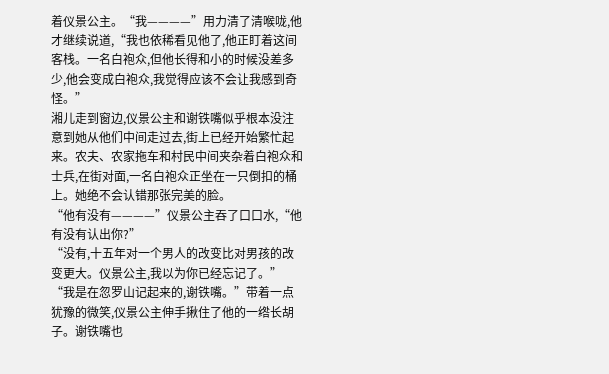着仪景公主。“我————”用力清了清喉咙,他才继续说道,“我也依稀看见他了,他正盯着这间客栈。一名白袍众,但他长得和小的时候没差多少,他会变成白袍众,我觉得应该不会让我感到奇怪。”
湘儿走到窗边,仪景公主和谢铁嘴似乎根本没注意到她从他们中间走过去,街上已经开始繁忙起来。农夫、农家拖车和村民中间夹杂着白袍众和士兵,在街对面,一名白袍众正坐在一只倒扣的桶上。她绝不会认错那张完美的脸。
“他有没有————”仪景公主吞了口口水,“他有没有认出你?”
“没有,十五年对一个男人的改变比对男孩的改变更大。仪景公主,我以为你已经忘记了。”
“我是在忽罗山记起来的,谢铁嘴。”带着一点犹豫的微笑,仪景公主伸手揪住了他的一绺长胡子。谢铁嘴也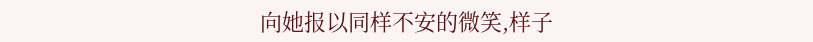向她报以同样不安的微笑,样子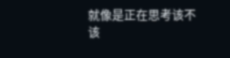就像是正在思考该不该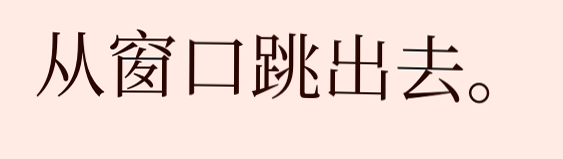从窗口跳出去。